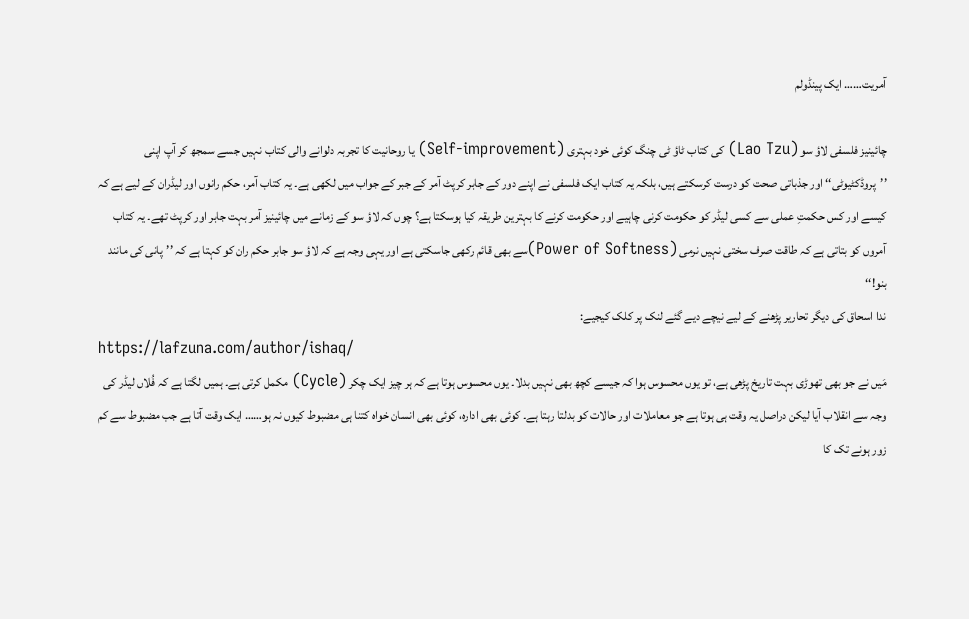آمریت…… ایک پینڈولم

چائینیز فلسفی لاؤ سو (Lao Tzu) کی کتاب ٹاؤ ٹی چنگ کوئی خود بہتری (Self-improvement) یا روحانیت کا تجربہ دلوانے والی کتاب نہیں جسے سمجھ کر آپ اپنی ’’پروڈکٹیوٹی‘‘ اور جذباتی صحت کو درست کرسکتے ہیں، بلکہ یہ کتاب ایک فلسفی نے اپنے دور کے جابر کرپٹ آمر کے جبر کے جواب میں لکھی ہے۔ یہ کتاب آمر، حکم رانوں اور لیڈران کے لیے ہے کہ کیسے اور کس حکمتِ عملی سے کسی لیڈر کو حکومت کرنی چاہیے اور حکومت کرنے کا بہترین طریقہ کیا ہوسکتا ہے؟ چوں کہ لاؤ سو کے زمانے میں چائینیز آمر بہت جابر اور کرپٹ تھے۔ یہ کتاب آمروں کو بتاتی ہے کہ طاقت صرف سختی نہیں نرمی (Power of Softness)سے بھی قائم رکھی جاسکتی ہے اور یہی وجہ ہے کہ لاؤ سو جابر حکم ران کو کہتا ہے کہ ’’پانی کی مانند بنو!‘‘
ندا اسحاق کی دیگر تحاریر پڑھنے کے لیے نیچے دیے گئے لنک پر کلک کیجیے:
https://lafzuna.com/author/ishaq/
مَیں نے جو بھی تھوڑی بہت تاریخ پڑھی ہے، تو یوں محسوس ہوا کہ جیسے کچھ بھی نہیں بدلا۔ یوں محسوس ہوتا ہے کہ ہر چیز ایک چکر (Cycle) مکمل کرتی ہے۔ ہمیں لگتا ہے کہ فُلاں لیڈر کی وجہ سے انقلاب آیا لیکن دراصل یہ وقت ہی ہوتا ہے جو معاملات اور حالات کو بدلتا رہتا ہے۔ کوئی بھی ادارہ، کوئی بھی انسان خواہ کتنا ہی مضبوط کیوں نہ ہو…… ایک وقت آتا ہے جب مضبوط سے کم زور ہونے تک کا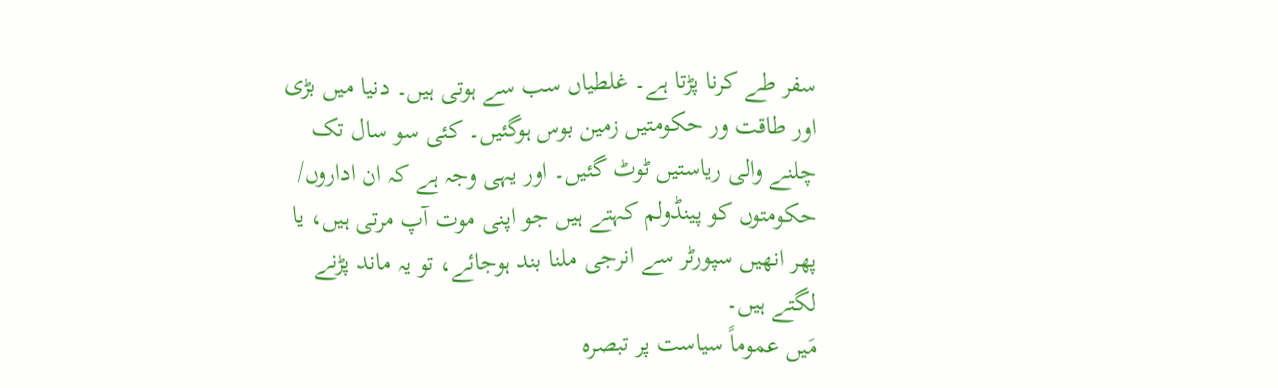سفر طے کرنا پڑتا ہے۔ غلطیاں سب سے ہوتی ہیں۔ دنیا میں بڑی اور طاقت ور حکومتیں زمین بوس ہوگئیں۔ کئی سو سال تک چلنے والی ریاستیں ٹوٹ گئیں۔ اور یہی وجہ ہے کہ ان اداروں/ حکومتوں کو پینڈولم کہتے ہیں جو اپنی موت آپ مرتی ہیں، یا پھر انھیں سپورٹر سے انرجی ملنا بند ہوجائے، تو یہ ماند پڑنے لگتے ہیں۔
مَیں عموماً سیاست پر تبصرہ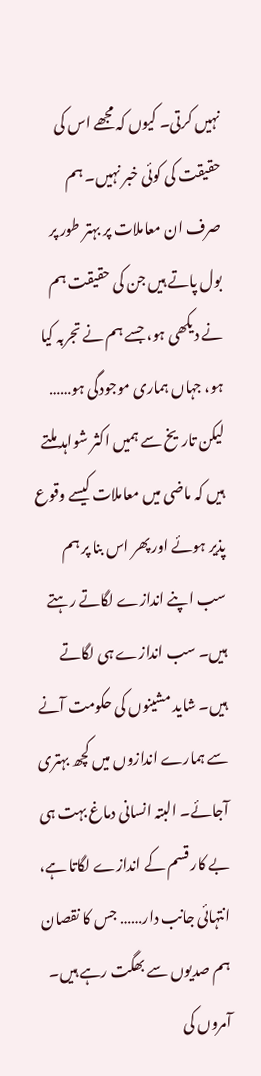نہیں کرتی۔ کیوں کہ مجھے اس کی حقیقت کی کوئی خبر نہیں۔ ہم صرف ان معاملات پر بہتر طور پر بول پاتے ہیں جن کی حقیقت ہم نے دیکھی ہو، جسے ہم نے تجربہ کیا ہو، جہاں ہماری موجودگی ہو…… لیکن تاریخ سے ہمیں اکثر شواہد ملتے ہیں کہ ماضی میں معاملات کیسے وقوع پذیر ہوئے اور پھر اس بنا پر ہم سب اپنے اندازے لگاتے رہتے ہیں۔ سب اندازے ہی لگاتے ہیں۔ شاید مشینوں کی حکومت آنے سے ہمارے اندازوں میں کچھ بہتری آجائے۔ البتہ انسانی دماغ بہت ہی بے کار قسم کے اندازے لگاتا ہے، انتہائی جانب دار…… جس کا نقصان ہم صدیوں سے بھگت رہے ہیں۔
آمروں کی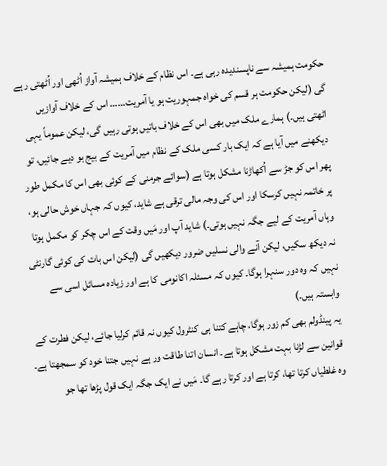حکومت ہمیشہ سے ناپسندیدہ رہی ہے۔ اس نظام کے خلاف ہمیشہ آواز اُٹھی اور اُٹھتی رہے گی (لیکن حکومت ہر قسم کی خواہ جمہوریت ہو یا آمریت…… اس کے خلاف آوازیں اٹھتی ہیں۔) ہمارے ملک میں بھی اس کے خلاف باتیں ہوتی رہیں گی، لیکن عموماً یہی دیکھنے میں آیا ہے کہ ایک بار کسی ملک کے نظام میں آمریت کے بیج بو دیے جائیں، تو پھر اس کو جڑ سے اُکھاڑنا مشکل ہوتا ہے (سوائے جرمنی کے کوئی بھی اس کا مکمل طور پر خاتمہ نہیں کرسکا اور اس کی وجہ مالی ترقی ہے شاید، کیوں کہ جہاں خوش حالی ہو، وہاں آمریت کے لیے جگہ نہیں ہوتی۔) شاید آپ اور مَیں وقت کے اس چکر کو مکمل ہوتا نہ دیکھ سکیں، لیکن آنے والی نسلیں ضرور دیکھیں گی (لیکن اس بات کی کوئی گارنٹی نہیں کہ وہ دور سنہرا ہوگا۔ کیوں کہ مسئلہ اکانومی کا ہے اور زیادہ مسائل اسی سے وابستہ ہیں۔)
یہ پینڈولم بھی کم زور ہوگا، چاہے کتنا ہی کنٹرول کیوں نہ قائم کرلیا جائے، لیکن فطرت کے قوانین سے لڑنا بہت مشکل ہوتا ہے۔ انسان اتنا طاقت ور ہے نہیں جتنا خود کو سمجھتا ہے۔ وہ غلطیاں کرتا تھا، کرتا ہے اور کرتا رہے گا۔ مَیں نے ایک جگہ ایک قول پڑھا تھا جو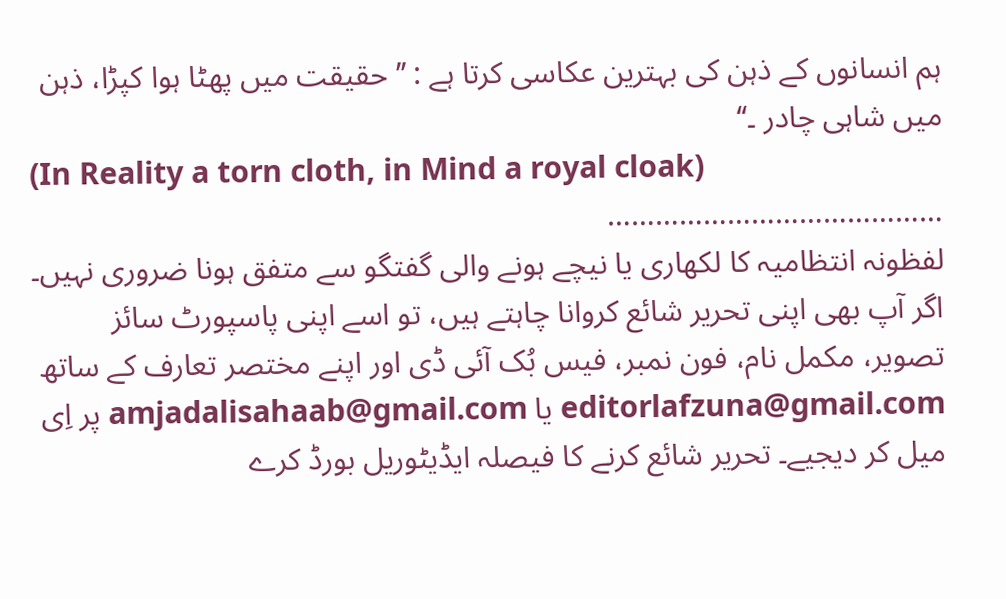ہم انسانوں کے ذہن کی بہترین عکاسی کرتا ہے : ’’حقیقت میں پھٹا ہوا کپڑا، ذہن میں شاہی چادر ۔‘‘
(In Reality a torn cloth, in Mind a royal cloak)
……………………………………
لفظونہ انتظامیہ کا لکھاری یا نیچے ہونے والی گفتگو سے متفق ہونا ضروری نہیں۔ اگر آپ بھی اپنی تحریر شائع کروانا چاہتے ہیں، تو اسے اپنی پاسپورٹ سائز تصویر، مکمل نام، فون نمبر، فیس بُک آئی ڈی اور اپنے مختصر تعارف کے ساتھ editorlafzuna@gmail.com یا amjadalisahaab@gmail.com پر اِی میل کر دیجیے۔ تحریر شائع کرنے کا فیصلہ ایڈیٹوریل بورڈ کرے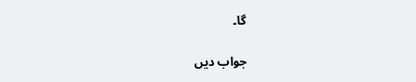گا۔

جواب دیں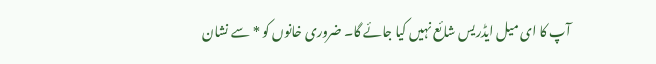آپ کا ای میل ایڈریس شائع نہیں کیا جائے گا۔ ضروری خانوں کو * سے نشان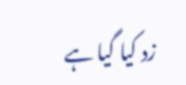زد کیا گیا ہے